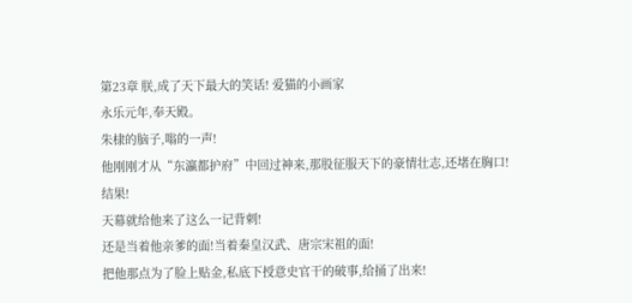第23章 朕,成了天下最大的笑话! 爱猫的小画家
永乐元年,奉天殿。
朱棣的脑子,嗡的一声!
他刚刚才从“东瀛都护府”中回过神来,那股征服天下的豪情壮志,还堵在胸口!
结果!
天幕就给他来了这么一记背刺!
还是当着他亲爹的面!当着秦皇汉武、唐宗宋祖的面!
把他那点为了脸上贴金,私底下授意史官干的破事,给捅了出来!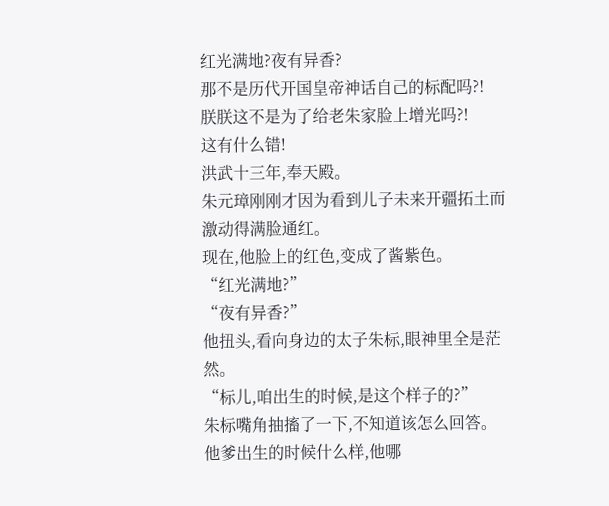红光满地?夜有异香?
那不是历代开国皇帝神话自己的标配吗?!
朕朕这不是为了给老朱家脸上增光吗?!
这有什么错!
洪武十三年,奉天殿。
朱元璋刚刚才因为看到儿子未来开疆拓土而激动得满脸通红。
现在,他脸上的红色,变成了酱紫色。
“红光满地?”
“夜有异香?”
他扭头,看向身边的太子朱标,眼神里全是茫然。
“标儿,咱出生的时候,是这个样子的?”
朱标嘴角抽搐了一下,不知道该怎么回答。
他爹出生的时候什么样,他哪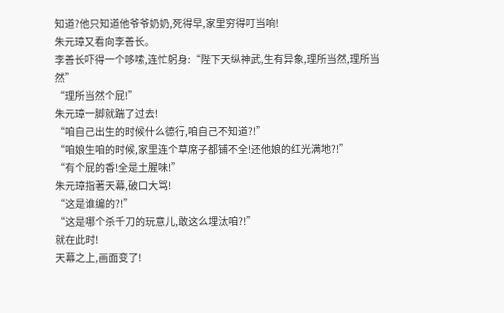知道?他只知道他爷爷奶奶,死得早,家里穷得叮当响!
朱元璋又看向李善长。
李善长吓得一个哆嗦,连忙躬身:“陛下天纵神武,生有异象,理所当然,理所当然”
“理所当然个屁!”
朱元璋一脚就踹了过去!
“咱自己出生的时候什么德行,咱自己不知道?!”
“咱娘生咱的时候,家里连个草席子都铺不全!还他娘的红光满地?!”
“有个屁的香!全是土腥味!”
朱元璋指著天幕,破口大骂!
“这是谁编的?!”
“这是哪个杀千刀的玩意儿,敢这么埋汰咱?!”
就在此时!
天幕之上,画面变了!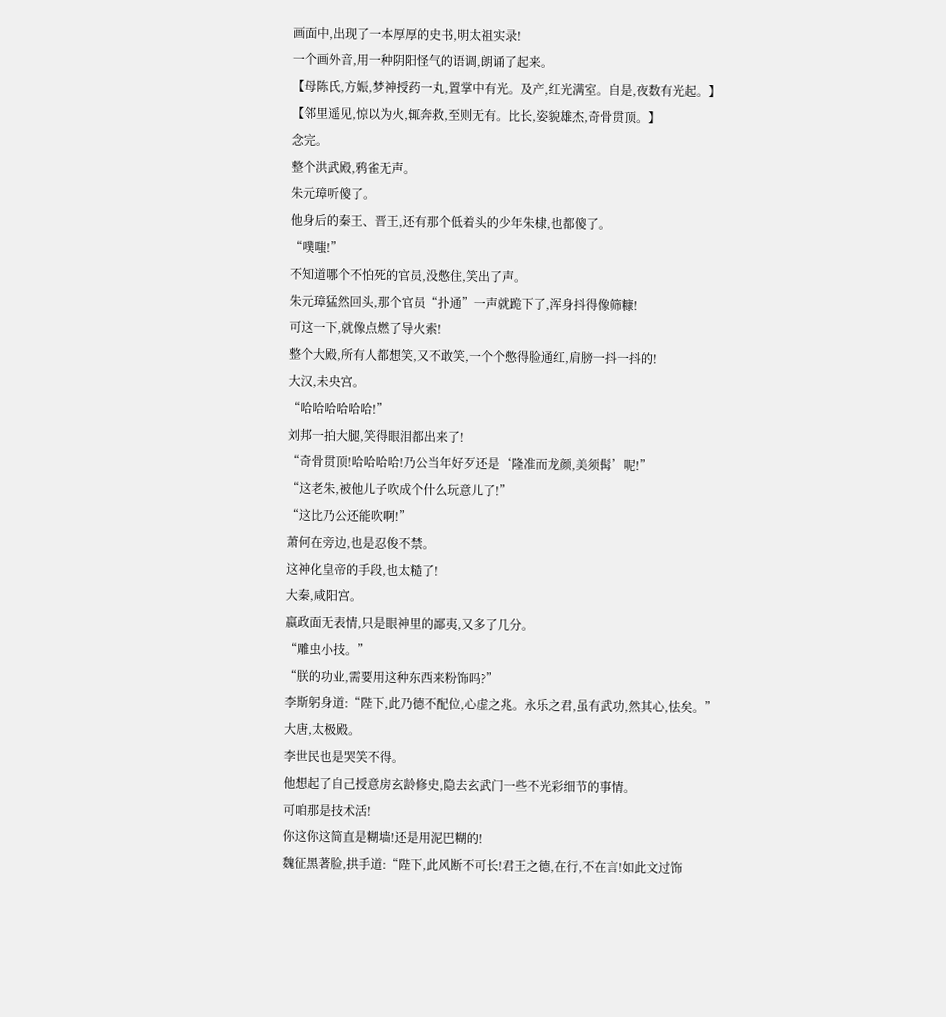画面中,出现了一本厚厚的史书,明太祖实录!
一个画外音,用一种阴阳怪气的语调,朗诵了起来。
【母陈氏,方娠,梦神授药一丸,置掌中有光。及产,红光满室。自是,夜数有光起。】
【邻里遥见,惊以为火,辄奔救,至则无有。比长,姿貌雄杰,奇骨贯顶。】
念完。
整个洪武殿,鸦雀无声。
朱元璋听傻了。
他身后的秦王、晋王,还有那个低着头的少年朱棣,也都傻了。
“噗嗤!”
不知道哪个不怕死的官员,没憋住,笑出了声。
朱元璋猛然回头,那个官员“扑通”一声就跪下了,浑身抖得像筛糠!
可这一下,就像点燃了导火索!
整个大殿,所有人都想笑,又不敢笑,一个个憋得脸通红,肩膀一抖一抖的!
大汉,未央宫。
“哈哈哈哈哈哈!”
刘邦一拍大腿,笑得眼泪都出来了!
“奇骨贯顶!哈哈哈哈!乃公当年好歹还是‘隆准而龙颜,美须髯’呢!”
“这老朱,被他儿子吹成个什么玩意儿了!”
“这比乃公还能吹啊!”
萧何在旁边,也是忍俊不禁。
这神化皇帝的手段,也太糙了!
大秦,咸阳宫。
嬴政面无表情,只是眼神里的鄙夷,又多了几分。
“雕虫小技。”
“朕的功业,需要用这种东西来粉饰吗?”
李斯躬身道:“陛下,此乃德不配位,心虚之兆。永乐之君,虽有武功,然其心,怯矣。”
大唐,太极殿。
李世民也是哭笑不得。
他想起了自己授意房玄龄修史,隐去玄武门一些不光彩细节的事情。
可咱那是技术活!
你这你这简直是糊墙!还是用泥巴糊的!
魏征黑著脸,拱手道:“陛下,此风断不可长!君王之德,在行,不在言!如此文过饰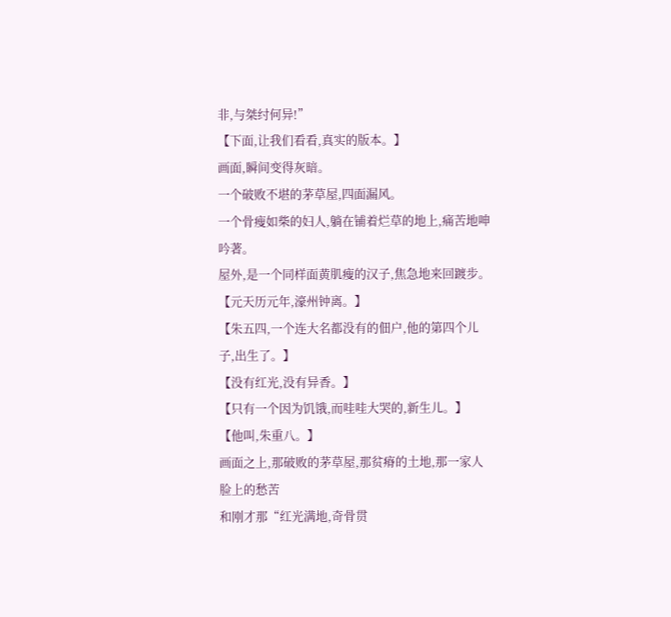非,与桀纣何异!”
【下面,让我们看看,真实的版本。】
画面,瞬间变得灰暗。
一个破败不堪的茅草屋,四面漏风。
一个骨瘦如柴的妇人,躺在铺着烂草的地上,痛苦地呻吟著。
屋外,是一个同样面黄肌瘦的汉子,焦急地来回踱步。
【元天历元年,濠州钟离。】
【朱五四,一个连大名都没有的佃户,他的第四个儿子,出生了。】
【没有红光,没有异香。】
【只有一个因为饥饿,而哇哇大哭的,新生儿。】
【他叫,朱重八。】
画面之上,那破败的茅草屋,那贫瘠的土地,那一家人脸上的愁苦
和刚才那“红光满地,奇骨贯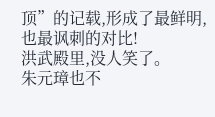顶”的记载,形成了最鲜明,也最讽刺的对比!
洪武殿里,没人笑了。
朱元璋也不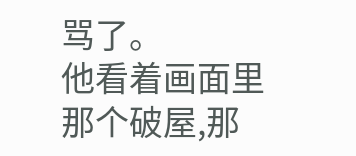骂了。
他看着画面里那个破屋,那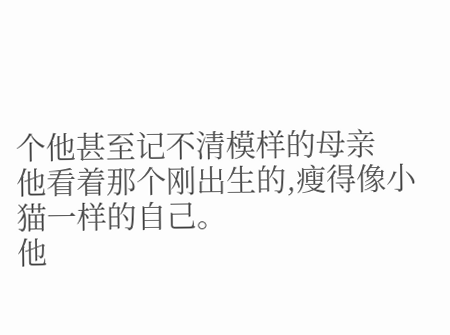个他甚至记不清模样的母亲
他看着那个刚出生的,瘦得像小猫一样的自己。
他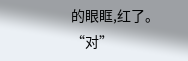的眼眶,红了。
“对”